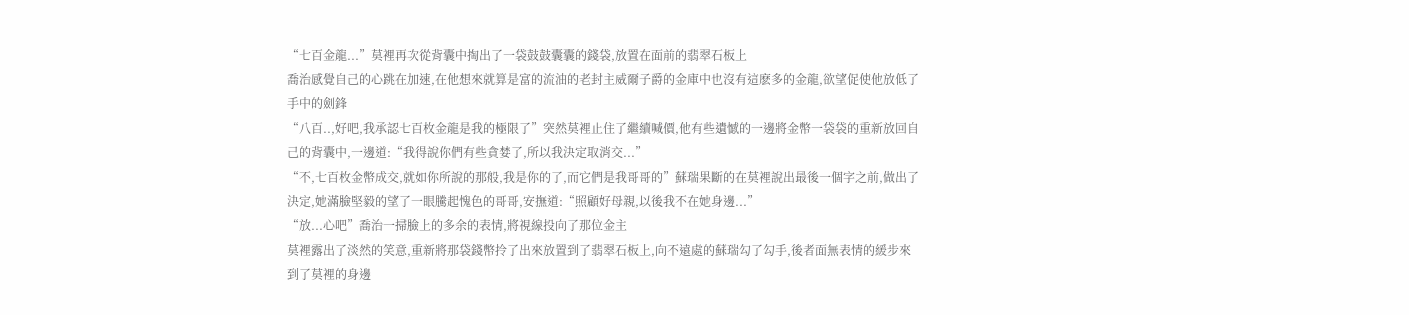“七百金龍...”莫裡再次從背囊中掏出了一袋鼓鼓囊囊的錢袋,放置在面前的翡翠石板上
喬治感覺自己的心跳在加速,在他想來就算是富的流油的老封主威爾子爵的金庫中也沒有這麽多的金龍,欲望促使他放低了手中的劍鋒
“八百..,好吧,我承認七百枚金龍是我的極限了”突然莫裡止住了繼續喊價,他有些遺憾的一邊將金幣一袋袋的重新放回自己的背囊中,一邊道:“我得說你們有些貪婪了,所以我決定取消交...”
“不,七百枚金幣成交,就如你所說的那般,我是你的了,而它們是我哥哥的”蘇瑞果斷的在莫裡說出最後一個字之前,做出了決定,她滿臉堅毅的望了一眼騰起愧色的哥哥,安撫道:“照顧好母親,以後我不在她身邊...”
“放...心吧”喬治一掃臉上的多余的表情,將視線投向了那位金主
莫裡露出了淡然的笑意,重新將那袋錢幣拎了出來放置到了翡翠石板上,向不遠處的蘇瑞勾了勾手,後者面無表情的緩步來到了莫裡的身邊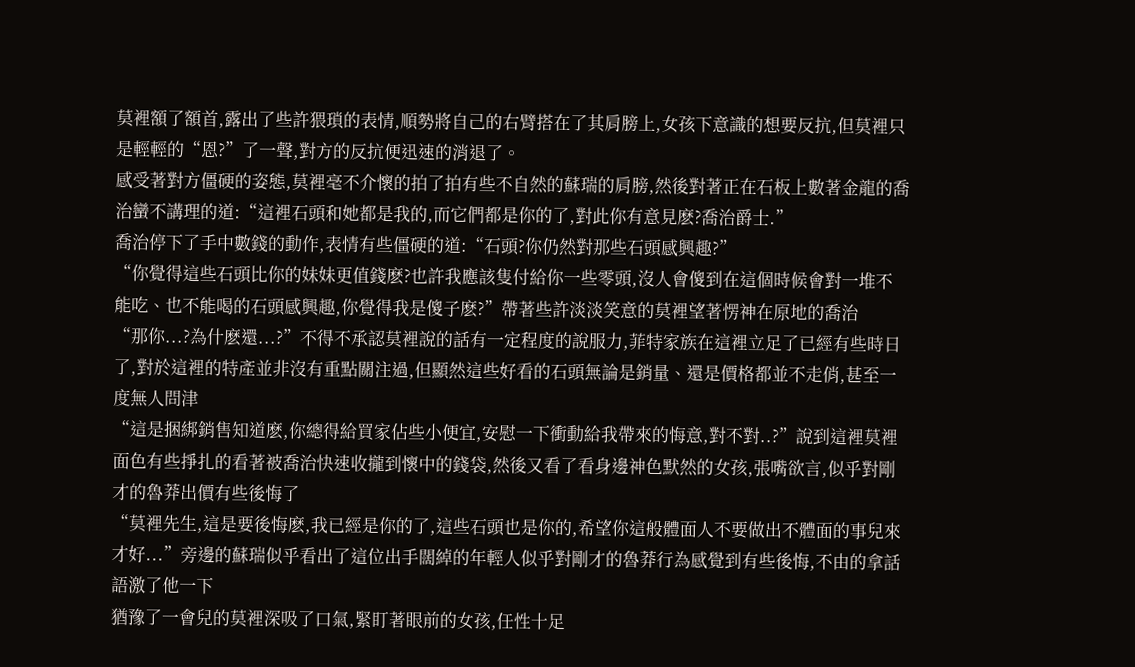莫裡額了額首,露出了些許猥瑣的表情,順勢將自己的右臂搭在了其肩膀上,女孩下意識的想要反抗,但莫裡只是輕輕的“恩?”了一聲,對方的反抗便迅速的消退了。
感受著對方僵硬的姿態,莫裡毫不介懷的拍了拍有些不自然的蘇瑞的肩膀,然後對著正在石板上數著金龍的喬治蠻不講理的道:“這裡石頭和她都是我的,而它們都是你的了,對此你有意見麽?喬治爵士.”
喬治停下了手中數錢的動作,表情有些僵硬的道:“石頭?你仍然對那些石頭感興趣?”
“你覺得這些石頭比你的妹妹更值錢麽?也許我應該隻付給你一些零頭,沒人會傻到在這個時候會對一堆不能吃、也不能喝的石頭感興趣,你覺得我是傻子麽?”帶著些許淡淡笑意的莫裡望著愣神在原地的喬治
“那你...?為什麽還...?”不得不承認莫裡說的話有一定程度的說服力,菲特家族在這裡立足了已經有些時日了,對於這裡的特產並非沒有重點關注過,但顯然這些好看的石頭無論是銷量、還是價格都並不走俏,甚至一度無人問津
“這是捆綁銷售知道麽,你總得給買家佔些小便宜,安慰一下衝動給我帶來的悔意,對不對..?”說到這裡莫裡面色有些掙扎的看著被喬治快速收攏到懷中的錢袋,然後又看了看身邊神色默然的女孩,張嘴欲言,似乎對剛才的魯莽出價有些後悔了
“莫裡先生,這是要後悔麽,我已經是你的了,這些石頭也是你的,希望你這般體面人不要做出不體面的事兒來才好...”旁邊的蘇瑞似乎看出了這位出手闊綽的年輕人似乎對剛才的魯莽行為感覺到有些後悔,不由的拿話語激了他一下
猶豫了一會兒的莫裡深吸了口氣,緊盯著眼前的女孩,任性十足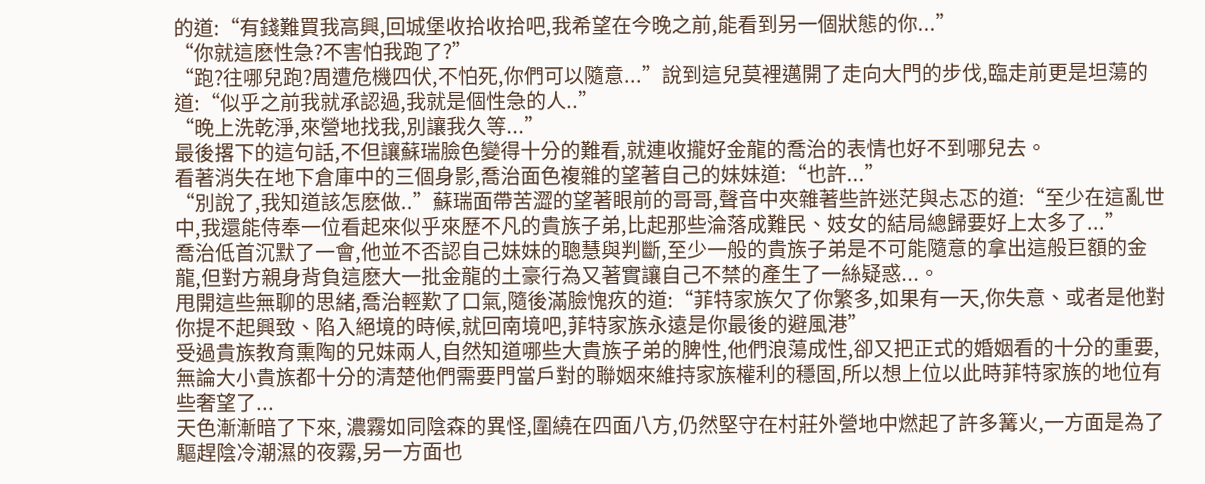的道:“有錢難買我高興,回城堡收拾收拾吧,我希望在今晚之前,能看到另一個狀態的你...”
“你就這麽性急?不害怕我跑了?”
“跑?往哪兒跑?周遭危機四伏,不怕死,你們可以隨意...”說到這兒莫裡邁開了走向大門的步伐,臨走前更是坦蕩的道:“似乎之前我就承認過,我就是個性急的人..”
“晚上洗乾淨,來營地找我,別讓我久等...”
最後撂下的這句話,不但讓蘇瑞臉色變得十分的難看,就連收攏好金龍的喬治的表情也好不到哪兒去。
看著消失在地下倉庫中的三個身影,喬治面色複雜的望著自己的妹妹道:“也許...”
“別說了,我知道該怎麽做..”蘇瑞面帶苦澀的望著眼前的哥哥,聲音中夾雜著些許迷茫與忐忑的道:“至少在這亂世中,我還能侍奉一位看起來似乎來歷不凡的貴族子弟,比起那些淪落成難民、妓女的結局總歸要好上太多了...”
喬治低首沉默了一會,他並不否認自己妹妹的聰慧與判斷,至少一般的貴族子弟是不可能隨意的拿出這般巨額的金龍,但對方親身背負這麽大一批金龍的土豪行為又著實讓自己不禁的產生了一絲疑惑...。
甩開這些無聊的思緒,喬治輕歎了口氣,隨後滿臉愧疚的道:“菲特家族欠了你繁多,如果有一天,你失意、或者是他對你提不起興致、陷入絕境的時候,就回南境吧,菲特家族永遠是你最後的避風港”
受過貴族教育熏陶的兄妹兩人,自然知道哪些大貴族子弟的脾性,他們浪蕩成性,卻又把正式的婚姻看的十分的重要,無論大小貴族都十分的清楚他們需要門當戶對的聯姻來維持家族權利的穩固,所以想上位以此時菲特家族的地位有些奢望了...
天色漸漸暗了下來, 濃霧如同陰森的異怪,圍繞在四面八方,仍然堅守在村莊外營地中燃起了許多篝火,一方面是為了驅趕陰冷潮濕的夜霧,另一方面也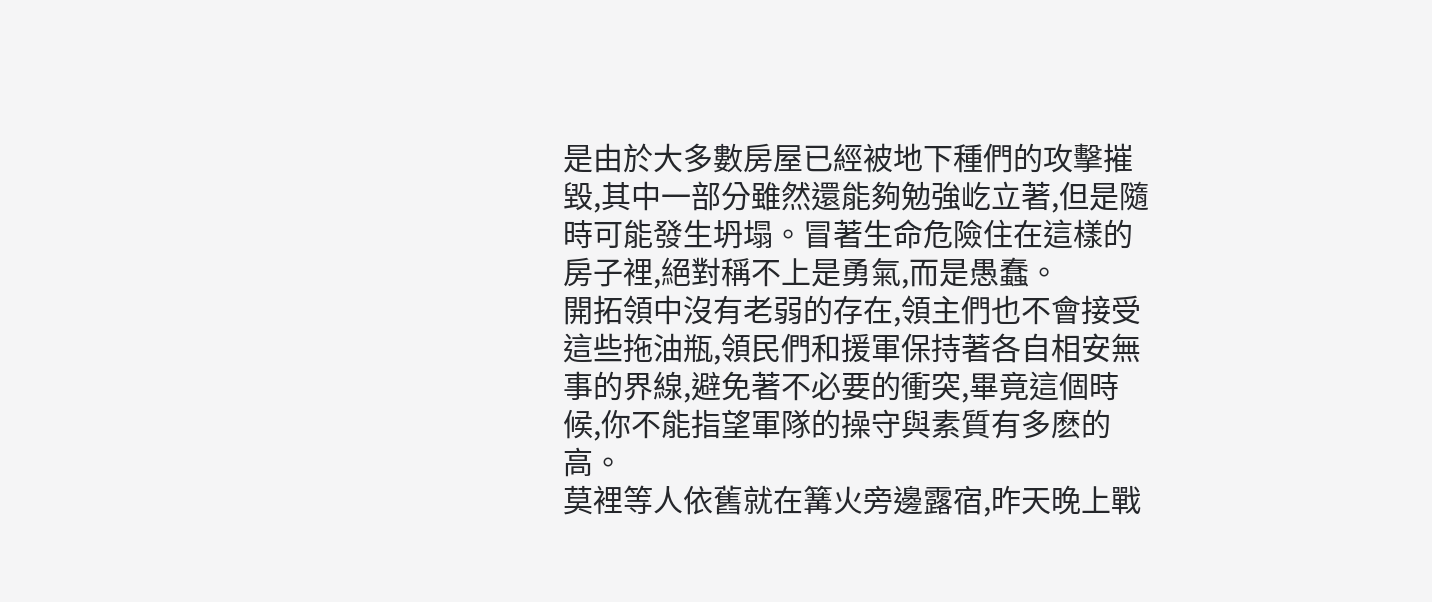是由於大多數房屋已經被地下種們的攻擊摧毀,其中一部分雖然還能夠勉強屹立著,但是隨時可能發生坍塌。冒著生命危險住在這樣的房子裡,絕對稱不上是勇氣,而是愚蠢。
開拓領中沒有老弱的存在,領主們也不會接受這些拖油瓶,領民們和援軍保持著各自相安無事的界線,避免著不必要的衝突,畢竟這個時候,你不能指望軍隊的操守與素質有多麽的高。
莫裡等人依舊就在篝火旁邊露宿,昨天晚上戰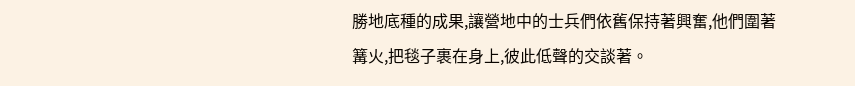勝地底種的成果,讓營地中的士兵們依舊保持著興奮,他們圍著篝火,把毯子裹在身上,彼此低聲的交談著。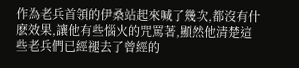作為老兵首領的伊桑站起來喊了幾次,都沒有什麽效果,讓他有些惱火的咒罵著,顯然他清楚這些老兵們已經褪去了曾經的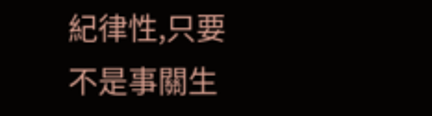紀律性,只要不是事關生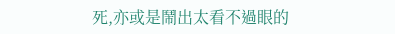死,亦或是鬧出太看不過眼的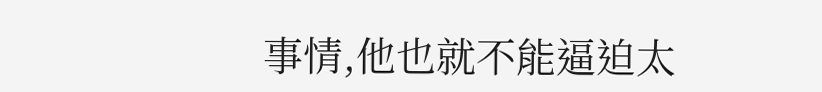事情,他也就不能逼迫太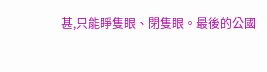甚,只能睜隻眼、閉隻眼。最後的公國